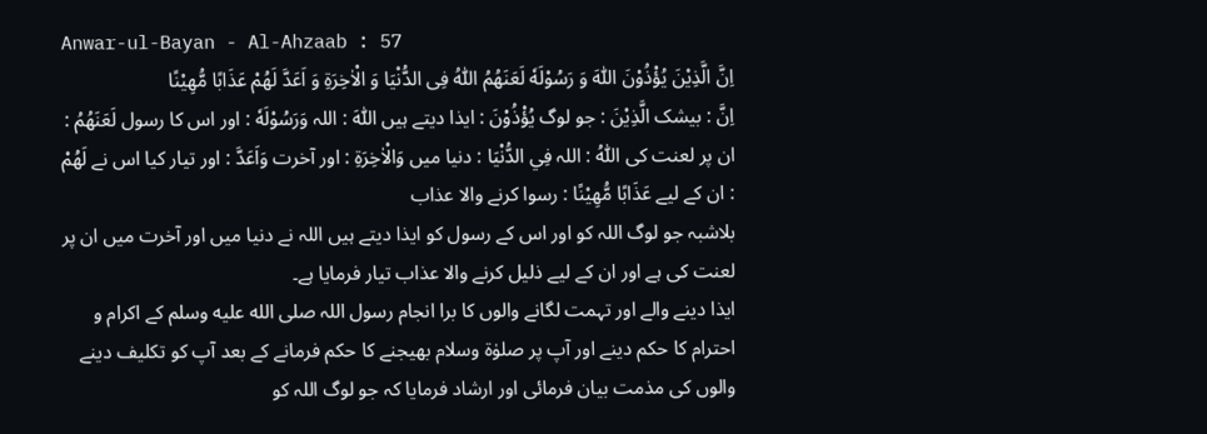Anwar-ul-Bayan - Al-Ahzaab : 57
اِنَّ الَّذِیْنَ یُؤْذُوْنَ اللّٰهَ وَ رَسُوْلَهٗ لَعَنَهُمُ اللّٰهُ فِی الدُّنْیَا وَ الْاٰخِرَةِ وَ اَعَدَّ لَهُمْ عَذَابًا مُّهِیْنًا
اِنَّ : بیشک الَّذِيْنَ : جو لوگ يُؤْذُوْنَ : ایذا دیتے ہیں اللّٰهَ : اللہ وَرَسُوْلَهٗ : اور اس کا رسول لَعَنَهُمُ : ان پر لعنت کی اللّٰهُ : اللہ فِي الدُّنْيَا : دنیا میں وَالْاٰخِرَةِ : اور آخرت وَاَعَدَّ : اور تیار کیا اس نے لَهُمْ : ان کے لیے عَذَابًا مُّهِيْنًا : رسوا کرنے والا عذاب
بلاشبہ جو لوگ اللہ کو اور اس کے رسول کو ایذا دیتے ہیں اللہ نے دنیا میں اور آخرت میں ان پر لعنت کی ہے اور ان کے لیے ذلیل کرنے والا عذاب تیار فرمایا ہے۔
ایذا دینے والے اور تہمت لگانے والوں کا برا انجام رسول اللہ صلى الله عليه وسلم کے اکرام و احترام کا حکم دینے اور آپ پر صلوٰۃ وسلام بھیجنے کا حکم فرمانے کے بعد آپ کو تکلیف دینے والوں کی مذمت بیان فرمائی اور ارشاد فرمایا کہ جو لوگ اللہ کو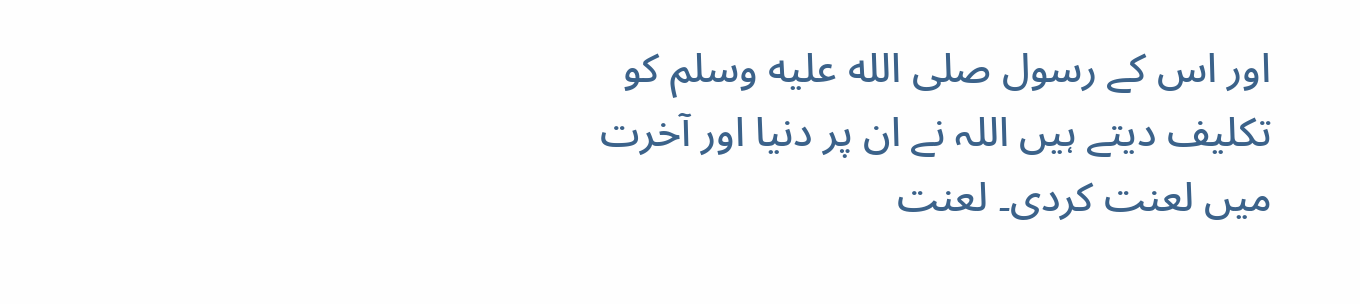اور اس کے رسول صلى الله عليه وسلم کو تکلیف دیتے ہیں اللہ نے ان پر دنیا اور آخرت میں لعنت کردی۔ لعنت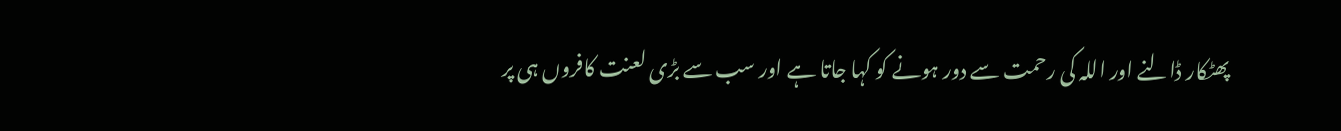پھٹکار ڈالنے اور اللہ کی رحمت سے دور ہونے کو کہا جاتا ہے اور سب سے بڑی لعنت کافروں ہی پر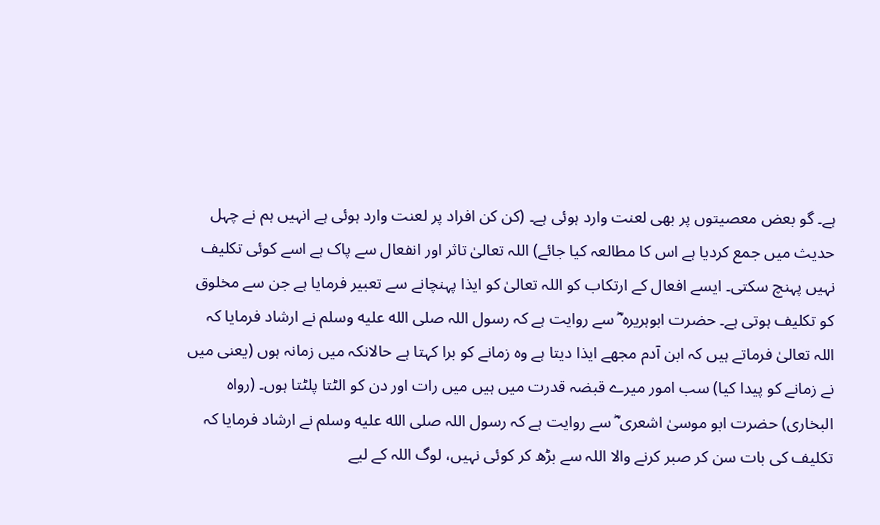ہے۔ گو بعض معصیتوں پر بھی لعنت وارد ہوئی ہے۔ (کن کن افراد پر لعنت وارد ہوئی ہے انہیں ہم نے چہل حدیث میں جمع کردیا ہے اس کا مطالعہ کیا جائے) اللہ تعالیٰ تاثر اور انفعال سے پاک ہے اسے کوئی تکلیف نہیں پہنچ سکتی۔ ایسے افعال کے ارتکاب کو اللہ تعالیٰ کو ایذا پہنچانے سے تعبیر فرمایا ہے جن سے مخلوق کو تکلیف ہوتی ہے۔ حضرت ابوہریرہ ؓ سے روایت ہے کہ رسول اللہ صلى الله عليه وسلم نے ارشاد فرمایا کہ اللہ تعالیٰ فرماتے ہیں کہ ابن آدم مجھے ایذا دیتا ہے وہ زمانے کو برا کہتا ہے حالانکہ میں زمانہ ہوں (یعنی میں نے زمانے کو پیدا کیا) سب امور میرے قبضہ قدرت میں ہیں میں رات اور دن کو الٹتا پلٹتا ہوں۔ (رواہ البخاری) حضرت ابو موسیٰ اشعری ؓ سے روایت ہے کہ رسول اللہ صلى الله عليه وسلم نے ارشاد فرمایا کہ تکلیف کی بات سن کر صبر کرنے والا اللہ سے بڑھ کر کوئی نہیں، لوگ اللہ کے لیے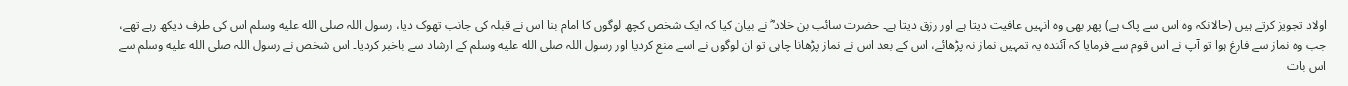اولاد تجویز کرتے ہیں (حالانکہ وہ اس سے پاک ہے) پھر بھی وہ انہیں عافیت دیتا ہے اور رزق دیتا ہے۔ حضرت سائب بن خلاد ؓ نے بیان کیا کہ ایک شخص کچھ لوگوں کا امام بنا اس نے قبلہ کی جانب تھوک دیا، رسول اللہ صلى الله عليه وسلم اس کی طرف دیکھ رہے تھے، جب وہ نماز سے فارغ ہوا تو آپ نے اس قوم سے فرمایا کہ آئندہ یہ تمہیں نماز نہ پڑھائے، اس کے بعد اس نے نماز پڑھانا چاہی تو ان لوگوں نے اسے منع کردیا اور رسول اللہ صلى الله عليه وسلم کے ارشاد سے باخبر کردیا۔ اس شخص نے رسول اللہ صلى الله عليه وسلم سے اس بات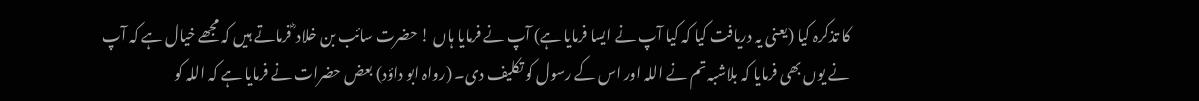کا تذکرہ کیا (یعنی یہ دریافت کیا کہ کیا آپ نے ایسا فرمایا ہے) آپ نے فرمایا ہاں ! حضرت سائب بن خلاد ؓ فرماتے ہیں کہ مجھے خیال ہے کہ آپ نے یوں بھی فرمایا کہ بلاشبہ تم نے اللہ اور اس کے رسول کو تکلیف دی۔ (رواہ ابو داؤد) بعض حضرات نے فرمایا ہے کہ اللہ کو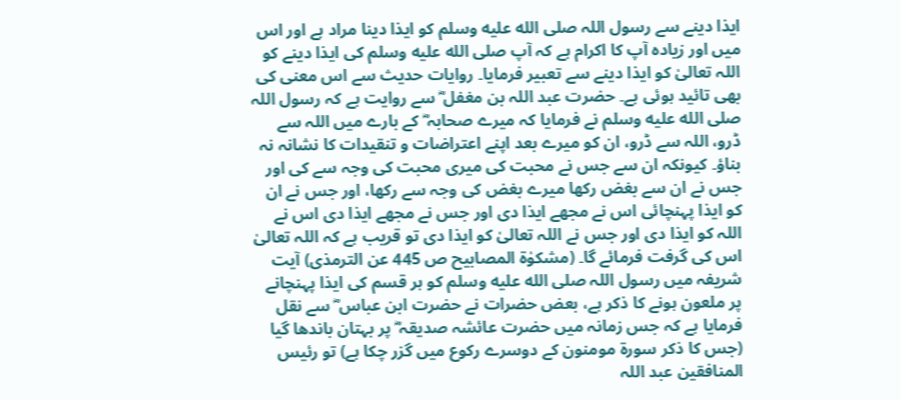ایذا دینے سے رسول اللہ صلى الله عليه وسلم کو ایذا دینا مراد ہے اور اس میں اور زیادہ آپ کا اکرام ہے کہ آپ صلى الله عليه وسلم کی ایذا دینے کو اللہ تعالیٰ کو ایذا دینے سے تعبیر فرمایا۔ روایات حدیث سے اس معنی کی بھی تائید ہوئی ہے۔ حضرت عبد اللہ بن مغفل ؓ سے روایت ہے کہ رسول اللہ صلى الله عليه وسلم نے فرمایا کہ میرے صحابہ ؓ کے بارے میں اللہ سے ڈرو، اللہ سے ڈرو، ان کو میرے بعد اپنے اعتراضات و تنقیدات کا نشانہ نہ بناؤ۔ کیونکہ ان سے جس نے محبت کی میری محبت کی وجہ سے کی اور جس نے ان سے بغض رکھا میرے بغض کی وجہ سے رکھا، اور جس نے ان کو ایذا پہنچائی اس نے مجھے ایذا دی اور جس نے مجھے ایذا دی اس نے اللہ کو ایذا دی اور جس نے اللہ تعالیٰ کو ایذا دی تو قریب ہے کہ اللہ تعالیٰ اس کی گرفت فرمائے گا۔ (مشکوٰۃ المصابیح ص 445 عن الترمذی) آیت شریفہ میں رسول اللہ صلى الله عليه وسلم کو ہر قسم کی ایذا پہنچانے پر ملعون ہونے کا ذکر ہے، بعض حضرات نے حضرت ابن عباس ؓ سے نقل فرمایا ہے کہ جس زمانہ میں حضرت عائشہ صدیقہ ؓ پر بہتان باندھا گیا (جس کا ذکر سورة مومنون کے دوسرے رکوع میں گزر چکا ہے) تو رئیس المنافقین عبد اللہ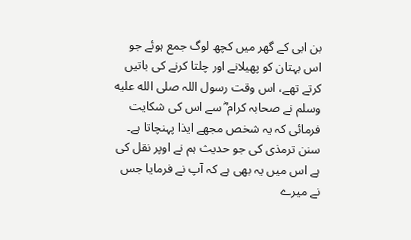بن ابی کے گھر میں کچھ لوگ جمع ہوئے جو اس بہتان کو پھیلانے اور چلتا کرنے کی باتیں کرتے تھے، اس وقت رسول اللہ صلى الله عليه وسلم نے صحابہ کرام ؓ سے اس کی شکایت فرمائی کہ یہ شخص مجھے ایذا پہنچاتا ہے۔ سنن ترمذی کی جو حدیث ہم نے اوپر نقل کی ہے اس میں یہ بھی ہے کہ آپ نے فرمایا جس نے میرے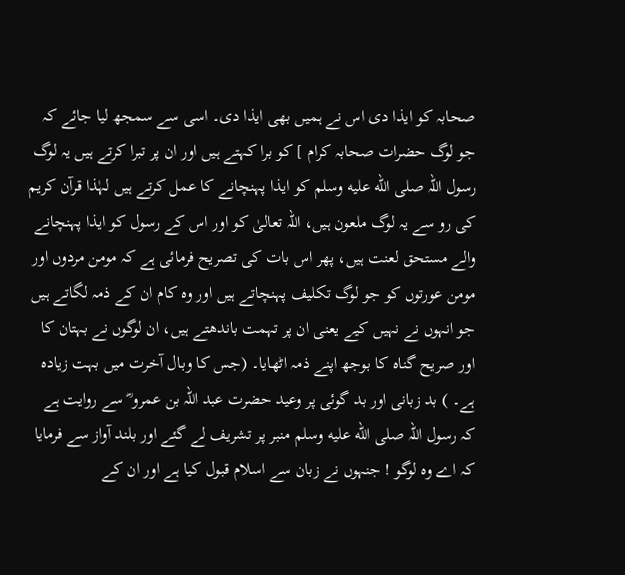صحابہ کو ایذا دی اس نے ہمیں بھی ایذا دی۔ اسی سے سمجھ لیا جائے کہ جو لوگ حضرات صحابہ کرام ] کو برا کہتے ہیں اور ان پر تبرا کرتے ہیں یہ لوگ رسول اللہ صلى الله عليه وسلم کو ایذا پہنچانے کا عمل کرتے ہیں لہٰذا قرآن کریم کی رو سے یہ لوگ ملعون ہیں، اللہ تعالیٰ کو اور اس کے رسول کو ایذا پہنچانے والے مستحق لعنت ہیں، پھر اس بات کی تصریح فرمائی ہے کہ مومن مردوں اور مومن عورتوں کو جو لوگ تکلیف پہنچاتے ہیں اور وہ کام ان کے ذمہ لگاتے ہیں جو انہوں نے نہیں کیے یعنی ان پر تہمت باندھتے ہیں، ان لوگوں نے بہتان کا اور صریح گناہ کا بوجھ اپنے ذمہ اٹھایا۔ (جس کا وبال آخرت میں بہت زیادہ ہے۔ ) بد زبانی اور بد گوئی پر وعید حضرت عبد اللہ بن عمرو ؓ سے روایت ہے کہ رسول اللہ صلى الله عليه وسلم منبر پر تشریف لے گئے اور بلند آواز سے فرمایا کہ اے وہ لوگو ! جنہوں نے زبان سے اسلام قبول کیا ہے اور ان کے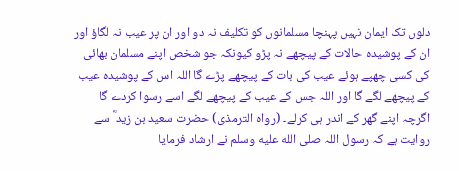دلوں تک ایمان نہیں پہنچا مسلمانوں کو تکلیف نہ دو اور ان پر عیب نہ لگاؤ اور ان کے پوشیدہ حالات کے پیچھے نہ پڑو کیونکہ جو شخص اپنے مسلمان بھائی کی کسی چھپے ہوئے عیب کی بات کے پیچھے پڑے گا اللہ اس کے پوشیدہ عیب کے پیچھے لگے گا اور اللہ جس کے عیب کے پیچھے لگے اسے رسوا کردے گا اگرچہ اپنے گھر کے اندر ہی کرلے۔ (رواہ الترمذی) حضرت سعید بن زید ؓ سے روایت ہے کہ رسول اللہ صلى الله عليه وسلم نے ارشاد فرمایا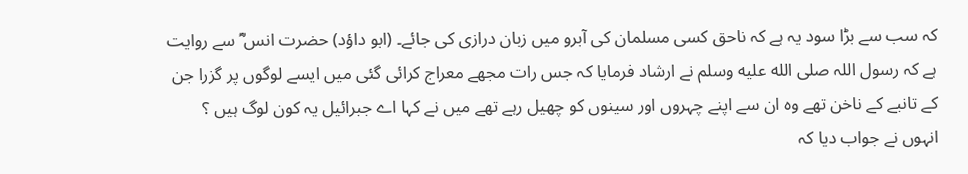کہ سب سے بڑا سود یہ ہے کہ ناحق کسی مسلمان کی آبرو میں زبان درازی کی جائے۔ (ابو داؤد) حضرت انس ؓ سے روایت ہے کہ رسول اللہ صلى الله عليه وسلم نے ارشاد فرمایا کہ جس رات مجھے معراج کرائی گئی میں ایسے لوگوں پر گزرا جن کے تانبے کے ناخن تھے وہ ان سے اپنے چہروں اور سینوں کو چھیل رہے تھے میں نے کہا اے جبرائیل یہ کون لوگ ہیں ؟ انہوں نے جواب دیا کہ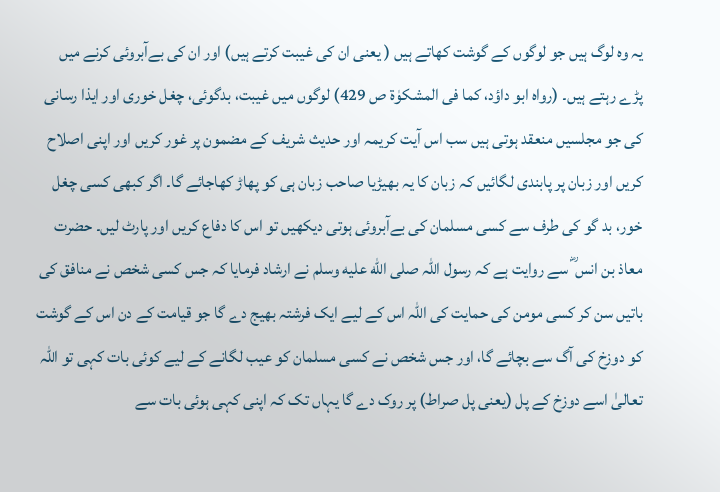یہ وہ لوگ ہیں جو لوگوں کے گوشت کھاتے ہیں ( یعنی ان کی غیبت کرتے ہیں) اور ان کی بےآبروئی کرنے میں پڑے رہتے ہیں۔ (رواہ ابو داؤد، کما فی المشکوٰۃ ص 429) لوگوں میں غیبت، بدگوئی، چغل خوری اور ایذا رسانی کی جو مجلسیں منعقد ہوتی ہیں سب اس آیت کریمہ اور حدیث شریف کے مضمون پر غور کریں اور اپنی اصلاح کریں اور زبان پر پابندی لگائیں کہ زبان کا یہ بھیڑیا صاحب زبان ہی کو پھاڑ کھاجائے گا۔ اگر کبھی کسی چغل خور، بد گو کی طرف سے کسی مسلمان کی بےآبروئی ہوتی دیکھیں تو اس کا دفاع کریں اور پارٹ لیں۔ حضرت معاذ بن انس ؓ سے روایت ہے کہ رسول اللہ صلى الله عليه وسلم نے ارشاد فرمایا کہ جس کسی شخص نے منافق کی باتیں سن کر کسی مومن کی حمایت کی اللہ اس کے لیے ایک فرشتہ بھیج دے گا جو قیامت کے دن اس کے گوشت کو دوزخ کی آگ سے بچائے گا، اور جس شخص نے کسی مسلمان کو عیب لگانے کے لیے کوئی بات کہی تو اللہ تعالیٰ اسے دوزخ کے پل (یعنی پل صراط) پر روک دے گا یہاں تک کہ اپنی کہی ہوئی بات سے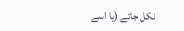نکل جائے (یا اسے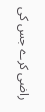راضی کرے جس کی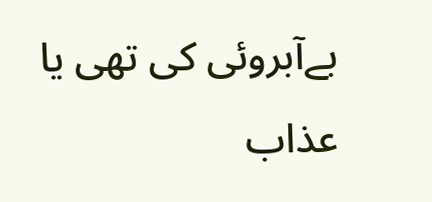بےآبروئی کی تھی یا عذاب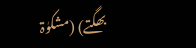بھگتے) (مشکوٰۃ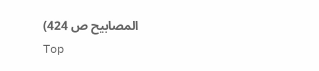المصابیح ص 424)
Top